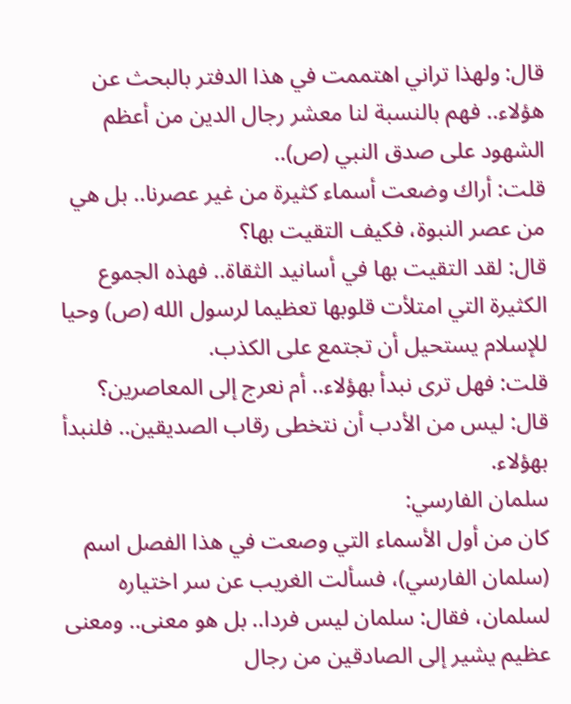قال: ولهذا تراني اهتممت في هذا الدفتر بالبحث عن هؤلاء.. فهم بالنسبة لنا معشر رجال الدين من أعظم الشهود على صدق النبي (ص)..
قلت: أراك وضعت أسماء كثيرة من غير عصرنا.. بل هي من عصر النبوة، فكيف التقيت بها؟
قال: لقد التقيت بها في أسانيد الثقاة.. فهذه الجموع الكثيرة التي امتلأت قلوبها تعظيما لرسول الله (ص) وحيا للإسلام يستحيل أن تجتمع على الكذب.
قلت: فهل ترى نبدأ بهؤلاء.. أم نعرج إلى المعاصرين؟
قال: ليس من الأدب أن نتخطى رقاب الصديقين.. فلنبدأ بهؤلاء.
سلمان الفارسي:
كان من أول الأسماء التي وصعت في هذا الفصل اسم (سلمان الفارسي)، فسألت الغريب عن سر اختياره لسلمان، فقال: سلمان ليس فردا.. بل هو معنى.. ومعنى عظيم يشير إلى الصادقين من رجال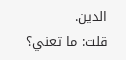الدين.
قلت: ما تعني؟